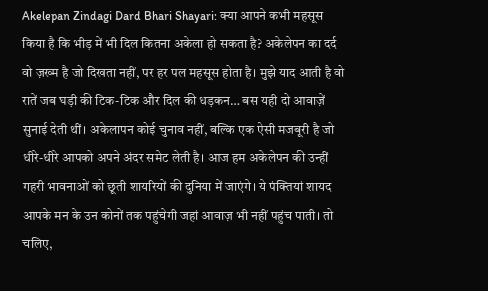Akelepan Zindagi Dard Bhari Shayari: क्या आपने कभी महसूस किया है कि भीड़ में भी दिल कितना अकेला हो सकता है? अकेलेपन का दर्द वो ज़ख्म है जो दिखता नहीं, पर हर पल महसूस होता है। मुझे याद आती है वो रातें जब घड़ी की टिक-टिक और दिल की धड़कन… बस यही दो आवाज़ें सुनाई देती थीं। अकेलापन कोई चुनाव नहीं, बल्कि एक ऐसी मजबूरी है जो धीरे-धीरे आपको अपने अंदर समेट लेती है। आज हम अकेलेपन की उन्हीं गहरी भावनाओं को छूती शायरियों की दुनिया में जाएंगे। ये पंक्तियां शायद आपके मन के उन कोनों तक पहुंचेगी जहां आवाज़ भी नहीं पहुंच पाती। तो चलिए,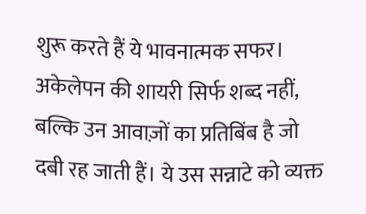शुरू करते हैं ये भावनात्मक सफर।
अकेलेपन की शायरी सिर्फ शब्द नहीं, बल्कि उन आवाज़ों का प्रतिबिंब है जो दबी रह जाती हैं। ये उस सन्नाटे को व्यक्त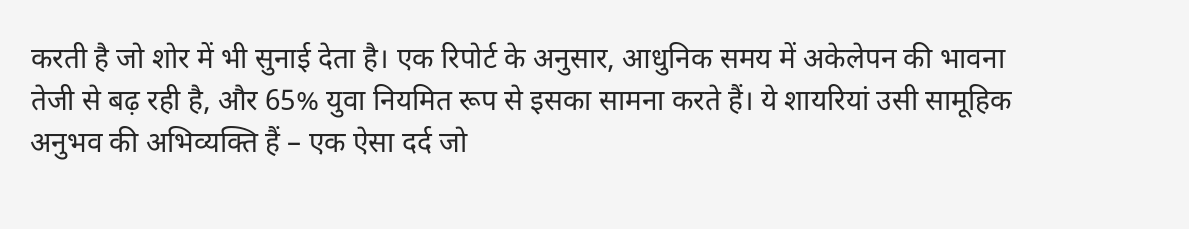करती है जो शोर में भी सुनाई देता है। एक रिपोर्ट के अनुसार, आधुनिक समय में अकेलेपन की भावना तेजी से बढ़ रही है, और 65% युवा नियमित रूप से इसका सामना करते हैं। ये शायरियां उसी सामूहिक अनुभव की अभिव्यक्ति हैं – एक ऐसा दर्द जो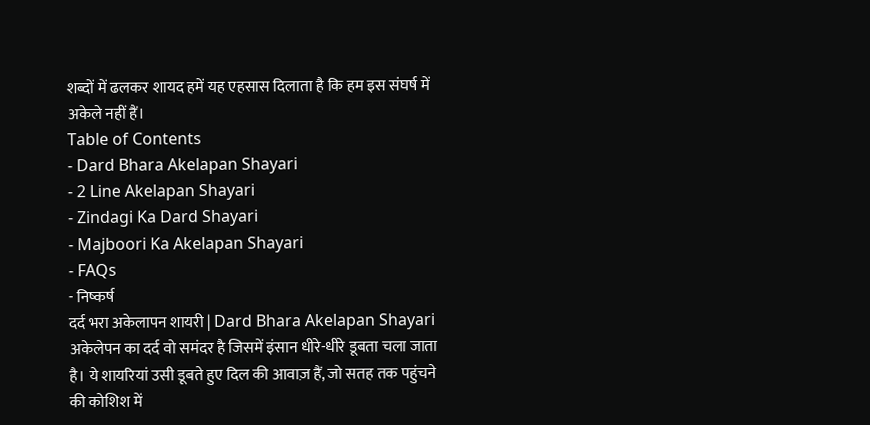शब्दों में ढलकर शायद हमें यह एहसास दिलाता है कि हम इस संघर्ष में अकेले नहीं हैं।
Table of Contents
- Dard Bhara Akelapan Shayari
- 2 Line Akelapan Shayari
- Zindagi Ka Dard Shayari
- Majboori Ka Akelapan Shayari
- FAQs
- निष्कर्ष
दर्द भरा अकेलापन शायरी | Dard Bhara Akelapan Shayari
अकेलेपन का दर्द वो समंदर है जिसमें इंसान धीरे-धीरे डूबता चला जाता है। ये शायरियां उसी डूबते हुए दिल की आवाज़ हैं, जो सतह तक पहुंचने की कोशिश में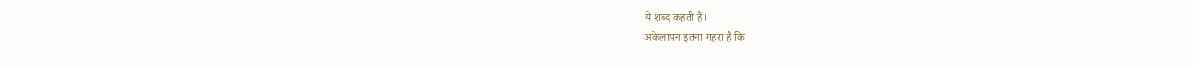ये शब्द कहती हैं।
अकेलापन इतना गहरा है कि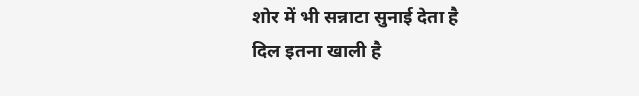शोर में भी सन्नाटा सुनाई देता है
दिल इतना खाली है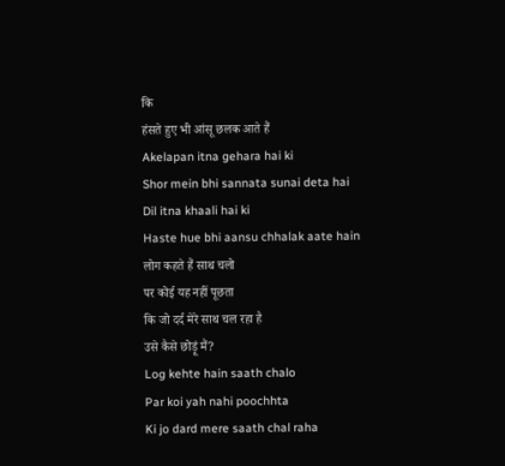कि
हंसते हुए भी आंसू छलक आते हैं
Akelapan itna gehara hai ki
Shor mein bhi sannata sunai deta hai
Dil itna khaali hai ki
Haste hue bhi aansu chhalak aate hain
लोग कहते हैं साथ चलो
पर कोई यह नहीं पूछता
कि जो दर्द मेरे साथ चल रहा है
उसे कैसे छोड़ूं मैं?
Log kehte hain saath chalo
Par koi yah nahi poochhta
Ki jo dard mere saath chal raha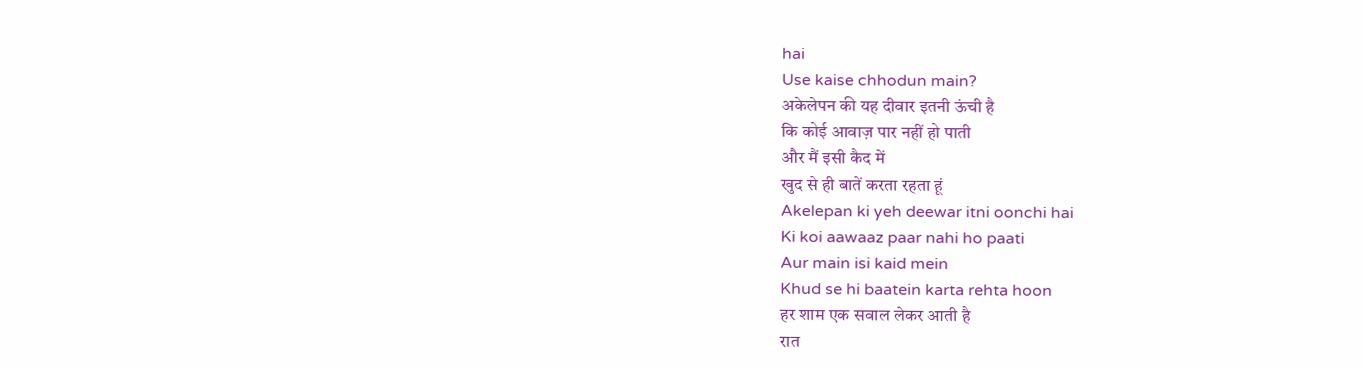hai
Use kaise chhodun main?
अकेलेपन की यह दीवार इतनी ऊंची है
कि कोई आवाज़ पार नहीं हो पाती
और मैं इसी कैद में
खुद से ही बातें करता रहता हूं
Akelepan ki yeh deewar itni oonchi hai
Ki koi aawaaz paar nahi ho paati
Aur main isi kaid mein
Khud se hi baatein karta rehta hoon
हर शाम एक सवाल लेकर आती है
रात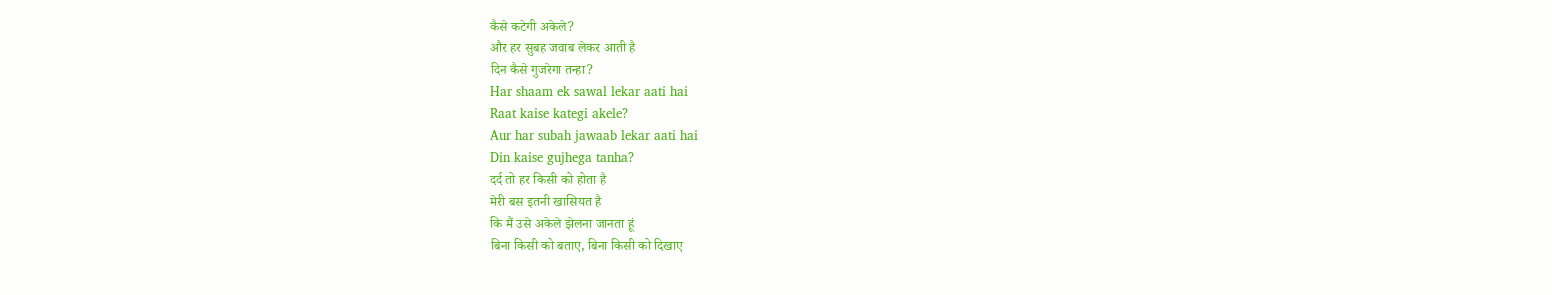कैसे कटेगी अकेले?
और हर सुबह जवाब लेकर आती है
दिन कैसे गुजरेगा तन्हा?
Har shaam ek sawal lekar aati hai
Raat kaise kategi akele?
Aur har subah jawaab lekar aati hai
Din kaise gujhega tanha?
दर्द तो हर किसी को होता है
मेरी बस इतनी खासियत है
कि मैं उसे अकेले झेलना जानता हूं
बिना किसी को बताए, बिना किसी को दिखाए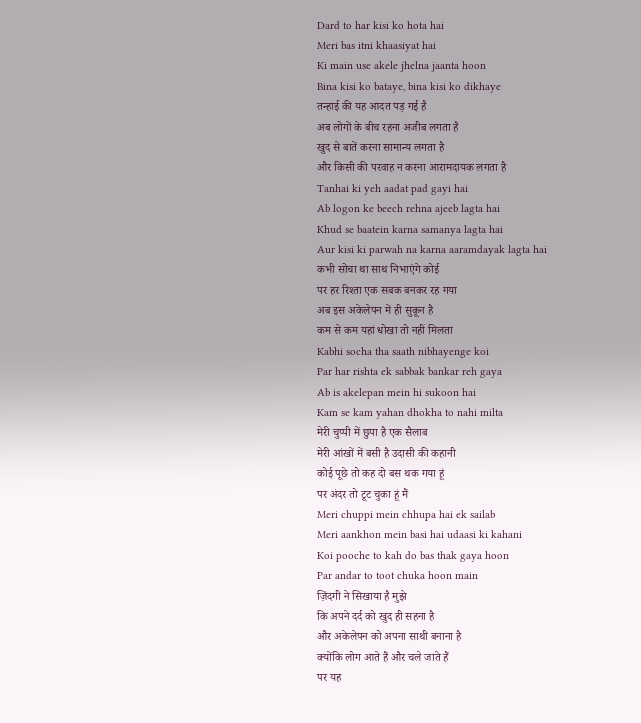Dard to har kisi ko hota hai
Meri bas itni khaasiyat hai
Ki main use akele jhelna jaanta hoon
Bina kisi ko bataye, bina kisi ko dikhaye
तन्हाई की यह आदत पड़ गई है
अब लोगों के बीच रहना अजीब लगता है
खुद से बातें करना सामान्य लगता है
और किसी की परवाह न करना आरामदायक लगता है
Tanhai ki yeh aadat pad gayi hai
Ab logon ke beech rehna ajeeb lagta hai
Khud se baatein karna samanya lagta hai
Aur kisi ki parwah na karna aaramdayak lagta hai
कभी सोचा था साथ निभाएंगे कोई
पर हर रिश्ता एक सबक बनकर रह गया
अब इस अकेलेपन में ही सुकून है
कम से कम यहां धोखा तो नहीं मिलता
Kabhi socha tha saath nibhayenge koi
Par har rishta ek sabbak bankar reh gaya
Ab is akelepan mein hi sukoon hai
Kam se kam yahan dhokha to nahi milta
मेरी चुप्पी में छुपा है एक सैलाब
मेरी आंखों में बसी है उदासी की कहानी
कोई पूछे तो कह दो बस थक गया हूं
पर अंदर तो टूट चुका हूं मैं
Meri chuppi mein chhupa hai ek sailab
Meri aankhon mein basi hai udaasi ki kahani
Koi pooche to kah do bas thak gaya hoon
Par andar to toot chuka hoon main
ज़िंदगी ने सिखाया है मुझे
कि अपने दर्द को खुद ही सहना है
और अकेलेपन को अपना साथी बनाना है
क्योंकि लोग आते हैं और चले जाते हैं
पर यह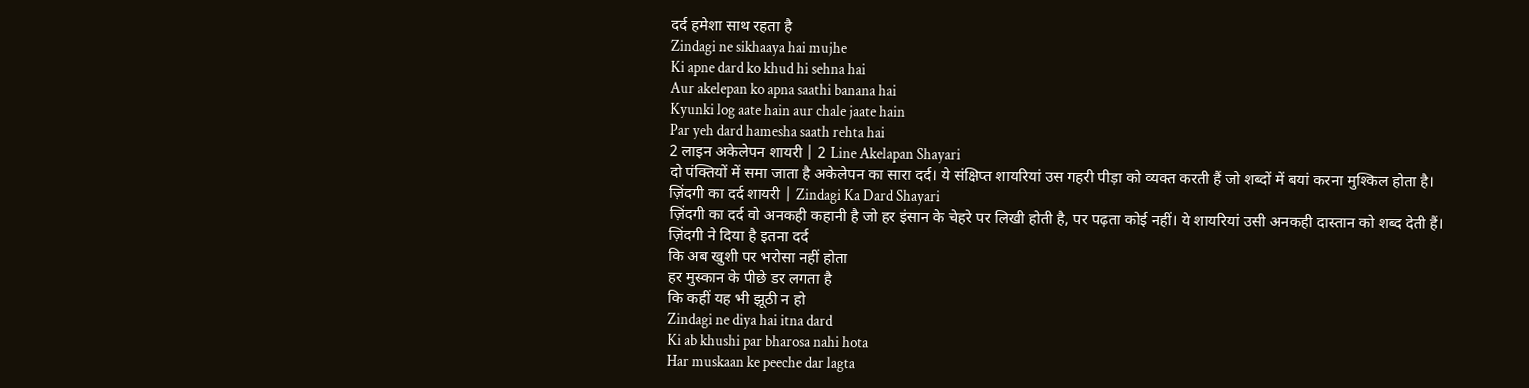दर्द हमेशा साथ रहता है
Zindagi ne sikhaaya hai mujhe
Ki apne dard ko khud hi sehna hai
Aur akelepan ko apna saathi banana hai
Kyunki log aate hain aur chale jaate hain
Par yeh dard hamesha saath rehta hai
2 लाइन अकेलेपन शायरी | 2 Line Akelapan Shayari
दो पंक्तियों में समा जाता है अकेलेपन का सारा दर्द। ये संक्षिप्त शायरियां उस गहरी पीड़ा को व्यक्त करती हैं जो शब्दों में बयां करना मुश्किल होता है।
ज़िंदगी का दर्द शायरी | Zindagi Ka Dard Shayari
ज़िंदगी का दर्द वो अनकही कहानी है जो हर इंसान के चेहरे पर लिखी होती है, पर पढ़ता कोई नहीं। ये शायरियां उसी अनकही दास्तान को शब्द देती हैं।
ज़िंदगी ने दिया है इतना दर्द
कि अब खुशी पर भरोसा नहीं होता
हर मुस्कान के पीछे डर लगता है
कि कहीं यह भी झूठी न हो
Zindagi ne diya hai itna dard
Ki ab khushi par bharosa nahi hota
Har muskaan ke peeche dar lagta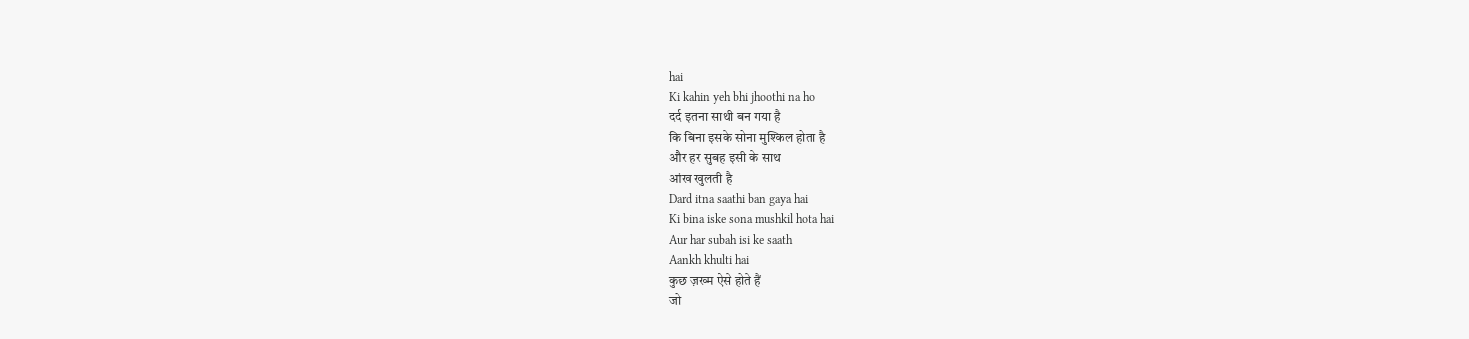hai
Ki kahin yeh bhi jhoothi na ho
दर्द इतना साथी बन गया है
कि बिना इसके सोना मुश्किल होता है
और हर सुबह इसी के साथ
आंख खुलती है
Dard itna saathi ban gaya hai
Ki bina iske sona mushkil hota hai
Aur har subah isi ke saath
Aankh khulti hai
कुछ ज़ख्म ऐसे होते हैं
जो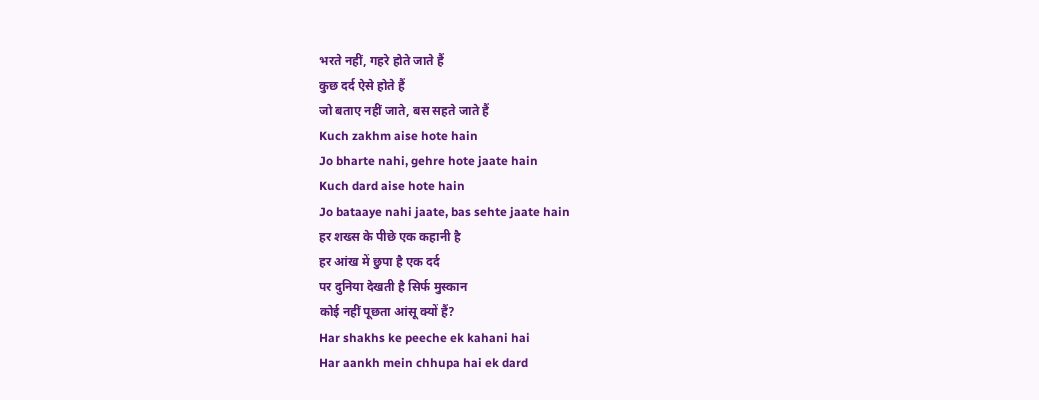भरते नहीं, गहरे होते जाते हैं
कुछ दर्द ऐसे होते हैं
जो बताए नहीं जाते, बस सहते जाते हैं
Kuch zakhm aise hote hain
Jo bharte nahi, gehre hote jaate hain
Kuch dard aise hote hain
Jo bataaye nahi jaate, bas sehte jaate hain
हर शख्स के पीछे एक कहानी है
हर आंख में छुपा है एक दर्द
पर दुनिया देखती है सिर्फ मुस्कान
कोई नहीं पूछता आंसू क्यों हैं?
Har shakhs ke peeche ek kahani hai
Har aankh mein chhupa hai ek dard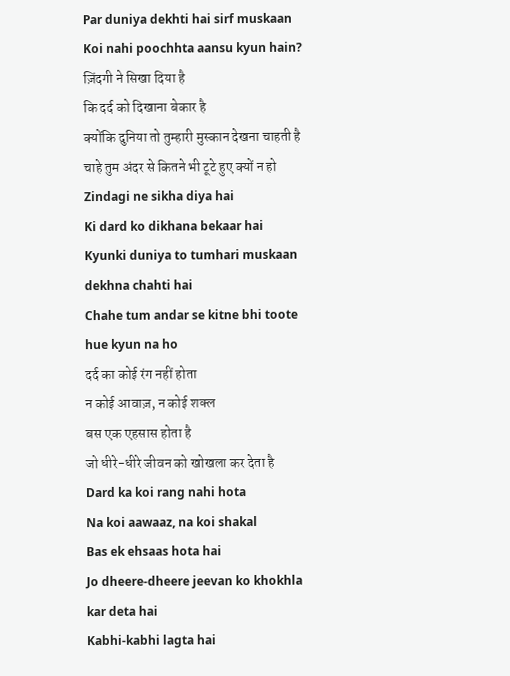Par duniya dekhti hai sirf muskaan
Koi nahi poochhta aansu kyun hain?
ज़िंदगी ने सिखा दिया है
कि दर्द को दिखाना बेकार है
क्योंकि दुनिया तो तुम्हारी मुस्कान देखना चाहती है
चाहे तुम अंदर से कितने भी टूटे हुए क्यों न हो
Zindagi ne sikha diya hai
Ki dard ko dikhana bekaar hai
Kyunki duniya to tumhari muskaan dekhna chahti hai
Chahe tum andar se kitne bhi toote hue kyun na ho
दर्द का कोई रंग नहीं होता
न कोई आवाज़, न कोई शक्ल
बस एक एहसास होता है
जो धीरे-धीरे जीवन को खोखला कर देता है
Dard ka koi rang nahi hota
Na koi aawaaz, na koi shakal
Bas ek ehsaas hota hai
Jo dheere-dheere jeevan ko khokhla kar deta hai
Kabhi-kabhi lagta hai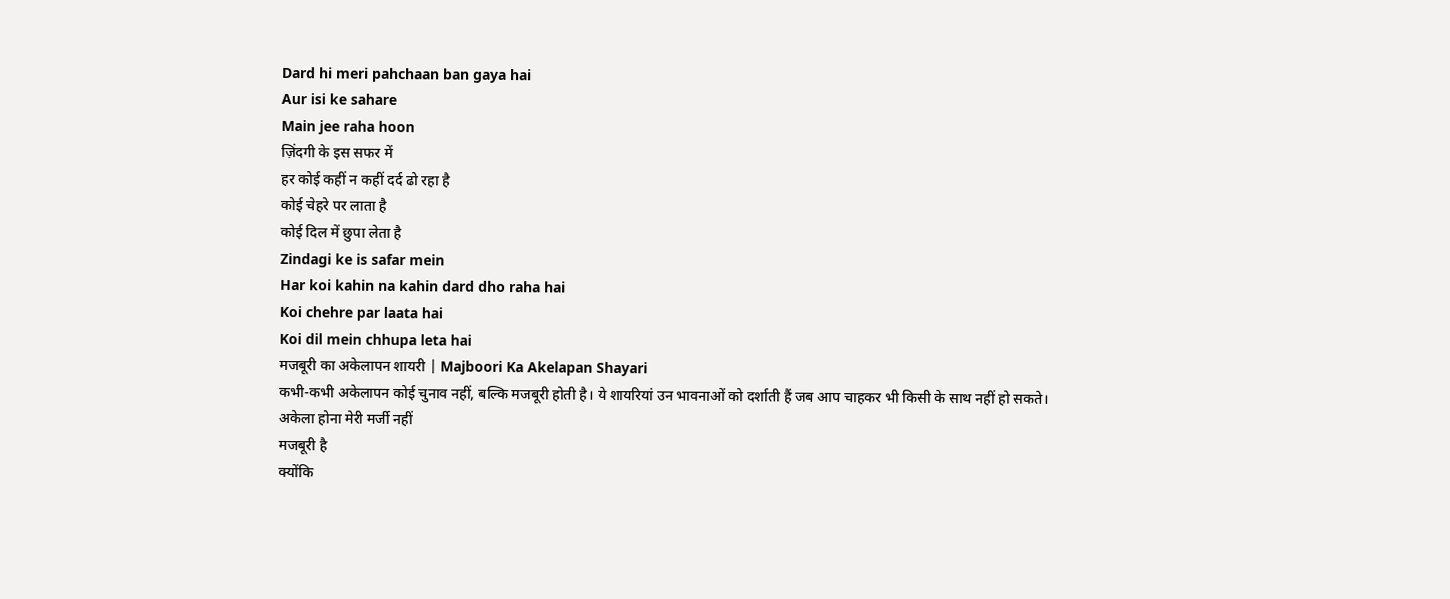Dard hi meri pahchaan ban gaya hai
Aur isi ke sahare
Main jee raha hoon
ज़िंदगी के इस सफर में
हर कोई कहीं न कहीं दर्द ढो रहा है
कोई चेहरे पर लाता है
कोई दिल में छुपा लेता है
Zindagi ke is safar mein
Har koi kahin na kahin dard dho raha hai
Koi chehre par laata hai
Koi dil mein chhupa leta hai
मजबूरी का अकेलापन शायरी | Majboori Ka Akelapan Shayari
कभी-कभी अकेलापन कोई चुनाव नहीं, बल्कि मजबूरी होती है। ये शायरियां उन भावनाओं को दर्शाती हैं जब आप चाहकर भी किसी के साथ नहीं हो सकते।
अकेला होना मेरी मर्जी नहीं
मजबूरी है
क्योंकि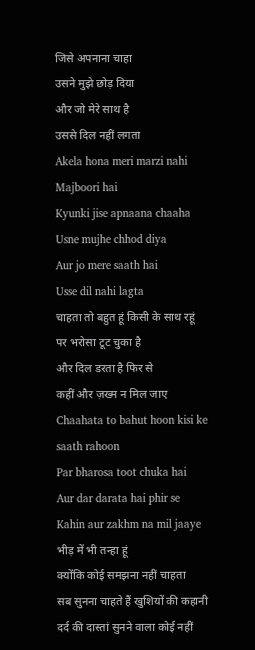जिसे अपनाना चाहा
उसने मुझे छोड़ दिया
और जो मेरे साथ है
उससे दिल नहीं लगता
Akela hona meri marzi nahi
Majboori hai
Kyunki jise apnaana chaaha
Usne mujhe chhod diya
Aur jo mere saath hai
Usse dil nahi lagta
चाहता तो बहुत हूं किसी के साथ रहूं
पर भरोसा टूट चुका है
और दिल डरता है फिर से
कहीं और ज़ख्म न मिल जाए
Chaahata to bahut hoon kisi ke saath rahoon
Par bharosa toot chuka hai
Aur dar darata hai phir se
Kahin aur zakhm na mil jaaye
भीड़ में भी तन्हा हूं
क्योंकि कोई समझना नहीं चाहता
सब सुनना चाहते हैं खुशियों की कहानी
दर्द की दास्तां सुनने वाला कोई नहीं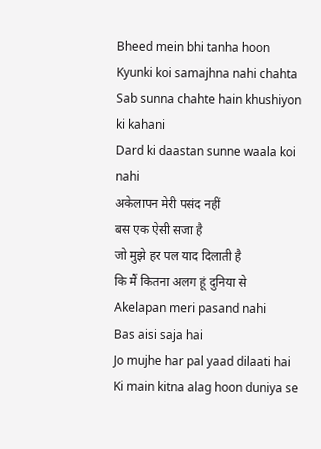Bheed mein bhi tanha hoon
Kyunki koi samajhna nahi chahta
Sab sunna chahte hain khushiyon ki kahani
Dard ki daastan sunne waala koi nahi
अकेलापन मेरी पसंद नहीं
बस एक ऐसी सजा है
जो मुझे हर पल याद दिलाती है
कि मैं कितना अलग हूं दुनिया से
Akelapan meri pasand nahi
Bas aisi saja hai
Jo mujhe har pal yaad dilaati hai
Ki main kitna alag hoon duniya se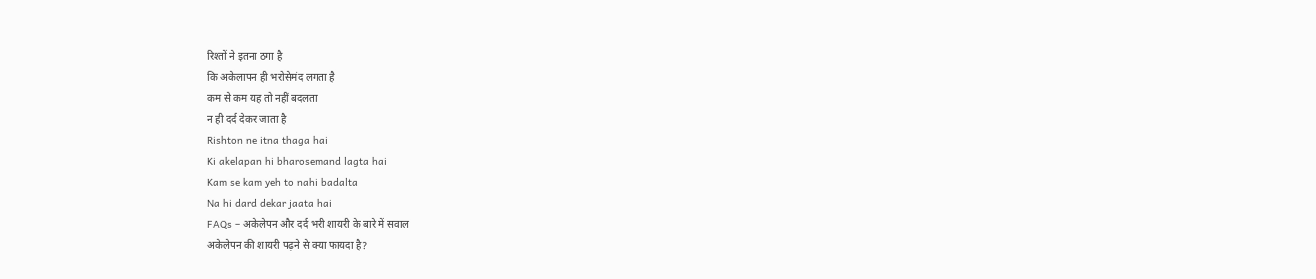रिश्तों ने इतना ठगा है
कि अकेलापन ही भरोसेमंद लगता है
कम से कम यह तो नहीं बदलता
न ही दर्द देकर जाता है
Rishton ne itna thaga hai
Ki akelapan hi bharosemand lagta hai
Kam se kam yeh to nahi badalta
Na hi dard dekar jaata hai
FAQs – अकेलेपन और दर्द भरी शायरी के बारे में सवाल
अकेलेपन की शायरी पढ़ने से क्या फायदा है?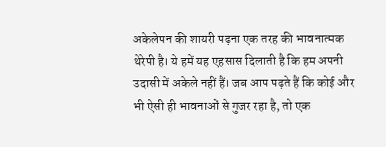अकेलेपन की शायरी पढ़ना एक तरह की भावनात्मक थेरेपी है। ये हमें यह एहसास दिलाती है कि हम अपनी उदासी में अकेले नहीं हैं। जब आप पढ़ते हैं कि कोई और भी ऐसी ही भावनाओं से गुजर रहा है, तो एक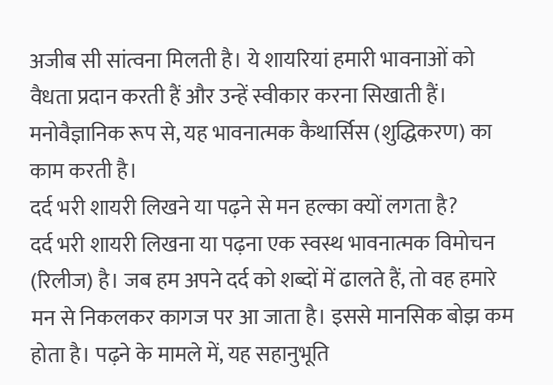अजीब सी सांत्वना मिलती है। ये शायरियां हमारी भावनाओं को वैधता प्रदान करती हैं और उन्हें स्वीकार करना सिखाती हैं। मनोवैज्ञानिक रूप से, यह भावनात्मक कैथार्सिस (शुद्धिकरण) का काम करती है।
दर्द भरी शायरी लिखने या पढ़ने से मन हल्का क्यों लगता है?
दर्द भरी शायरी लिखना या पढ़ना एक स्वस्थ भावनात्मक विमोचन (रिलीज) है। जब हम अपने दर्द को शब्दों में ढालते हैं, तो वह हमारे मन से निकलकर कागज पर आ जाता है। इससे मानसिक बोझ कम होता है। पढ़ने के मामले में, यह सहानुभूति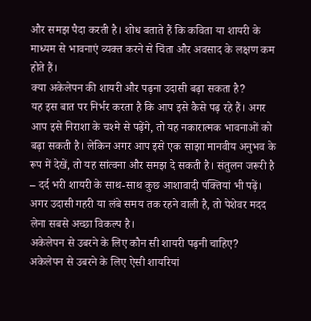और समझ पैदा करती है। शोध बताते हैं कि कविता या शायरी के माध्यम से भावनाएं व्यक्त करने से चिंता और अवसाद के लक्षण कम होते हैं।
क्या अकेलेपन की शायरी और पढ़ना उदासी बढ़ा सकता है?
यह इस बात पर निर्भर करता है कि आप इसे कैसे पढ़ रहे हैं। अगर आप इसे निराशा के चश्मे से पढ़ेंगे, तो यह नकारात्मक भावनाओं को बढ़ा सकती है। लेकिन अगर आप इसे एक साझा मानवीय अनुभव के रूप में देखें, तो यह सांत्वना और समझ दे सकती है। संतुलन जरूरी है – दर्द भरी शायरी के साथ-साथ कुछ आशावादी पंक्तियां भी पढ़ें। अगर उदासी गहरी या लंबे समय तक रहने वाली है, तो पेशेवर मदद लेना सबसे अच्छा विकल्प है।
अकेलेपन से उबरने के लिए कौन सी शायरी पढ़नी चाहिए?
अकेलेपन से उबरने के लिए ऐसी शायरियां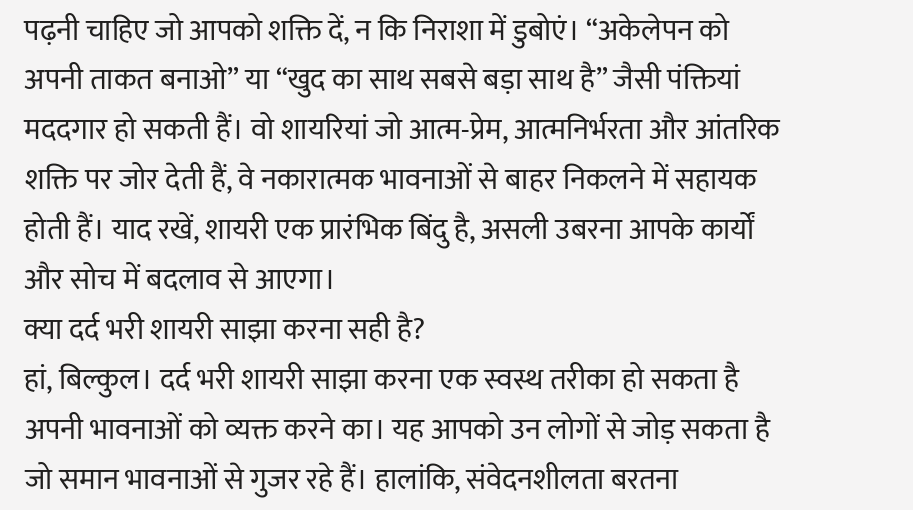पढ़नी चाहिए जो आपको शक्ति दें, न कि निराशा में डुबोएं। “अकेलेपन को अपनी ताकत बनाओ” या “खुद का साथ सबसे बड़ा साथ है” जैसी पंक्तियां मददगार हो सकती हैं। वो शायरियां जो आत्म-प्रेम, आत्मनिर्भरता और आंतरिक शक्ति पर जोर देती हैं, वे नकारात्मक भावनाओं से बाहर निकलने में सहायक होती हैं। याद रखें, शायरी एक प्रारंभिक बिंदु है, असली उबरना आपके कार्यों और सोच में बदलाव से आएगा।
क्या दर्द भरी शायरी साझा करना सही है?
हां, बिल्कुल। दर्द भरी शायरी साझा करना एक स्वस्थ तरीका हो सकता है अपनी भावनाओं को व्यक्त करने का। यह आपको उन लोगों से जोड़ सकता है जो समान भावनाओं से गुजर रहे हैं। हालांकि, संवेदनशीलता बरतना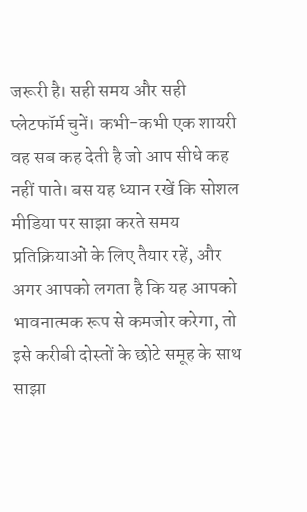जरूरी है। सही समय और सही प्लेटफॉर्म चुनें। कभी-कभी एक शायरी वह सब कह देती है जो आप सीधे कह नहीं पाते। बस यह ध्यान रखें कि सोशल मीडिया पर साझा करते समय प्रतिक्रियाओं के लिए तैयार रहें, और अगर आपको लगता है कि यह आपको भावनात्मक रूप से कमजोर करेगा, तो इसे करीबी दोस्तों के छोटे समूह के साथ साझा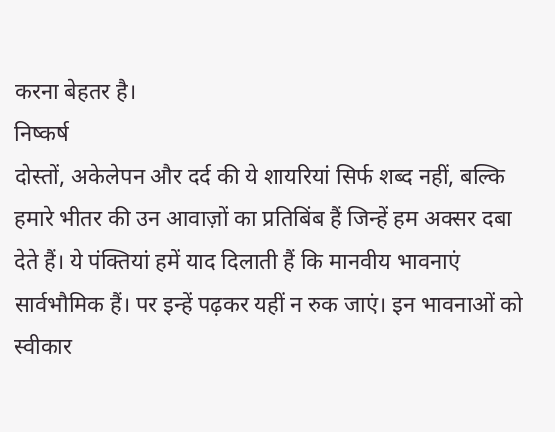करना बेहतर है।
निष्कर्ष
दोस्तों, अकेलेपन और दर्द की ये शायरियां सिर्फ शब्द नहीं, बल्कि हमारे भीतर की उन आवाज़ों का प्रतिबिंब हैं जिन्हें हम अक्सर दबा देते हैं। ये पंक्तियां हमें याद दिलाती हैं कि मानवीय भावनाएं सार्वभौमिक हैं। पर इन्हें पढ़कर यहीं न रुक जाएं। इन भावनाओं को स्वीकार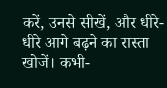करें, उनसे सीखें, और धीरे-धीरे आगे बढ़ने का रास्ता खोजें। कभी-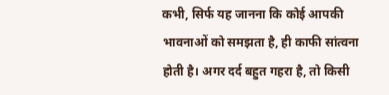कभी, सिर्फ यह जानना कि कोई आपकी भावनाओं को समझता है, ही काफी सांत्वना होती है। अगर दर्द बहुत गहरा है, तो किसी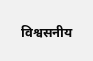विश्वसनीय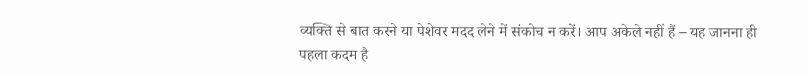व्यक्ति से बात करने या पेशेवर मदद लेने में संकोच न करें। आप अकेले नहीं हैं – यह जानना ही पहला कदम है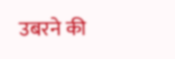उबरने की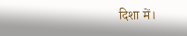दिशा में।